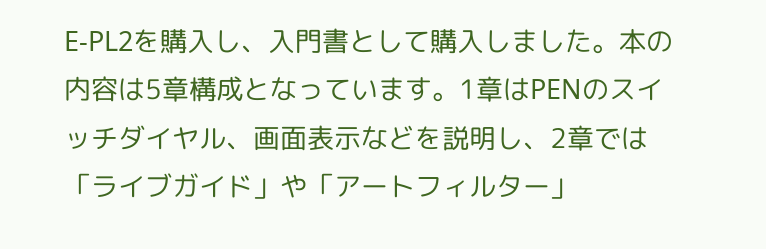E-PL2を購入し、入門書として購入しました。本の内容は5章構成となっています。1章はPENのスイッチダイヤル、画面表示などを説明し、2章では「ライブガイド」や「アートフィルター」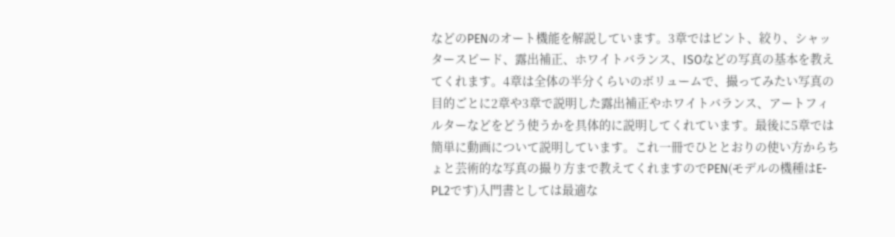などのPENのオート機能を解説しています。3章ではピント、絞り、シャッタースピード、露出補正、ホワイトバランス、ISOなどの写真の基本を教えてくれます。4章は全体の半分くらいのボリュームで、撮ってみたい写真の目的ごとに2章や3章で説明した露出補正やホワイトバランス、アートフィルターなどをどう使うかを具体的に説明してくれています。最後に5章では簡単に動画について説明しています。これ一冊でひととおりの使い方からちょと芸術的な写真の撮り方まで教えてくれますのでPEN(モデルの機種はE-PL2です)入門書としては最適な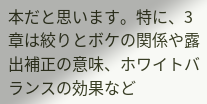本だと思います。特に、3章は絞りとボケの関係や露出補正の意味、ホワイトバランスの効果など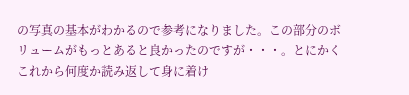の写真の基本がわかるので参考になりました。この部分のボリュームがもっとあると良かったのですが・・・。とにかくこれから何度か読み返して身に着け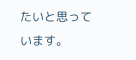たいと思っています。